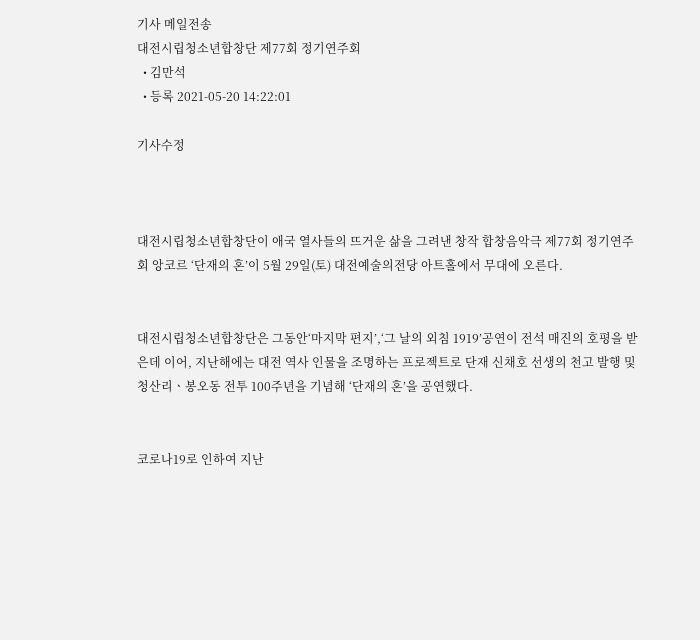기사 메일전송
대전시립청소년합창단 제77회 정기연주회
  • 김만석
  • 등록 2021-05-20 14:22:01

기사수정



대전시립청소년합창단이 애국 열사들의 뜨거운 삶을 그려낸 창작 합창음악극 제77회 정기연주회 앙코르 ‘단재의 혼’이 5월 29일(토) 대전예술의전당 아트홀에서 무대에 오른다.


대전시립청소년합창단은 그동안‘마지막 편지’,‘그 날의 외침 1919’공연이 전석 매진의 호평을 받은데 이어, 지난해에는 대전 역사 인물을 조명하는 프로젝트로 단재 신채호 선생의 천고 발행 및 청산리ㆍ봉오동 전투 100주년을 기념해 ‘단재의 혼’을 공연했다.


코로나19로 인하여 지난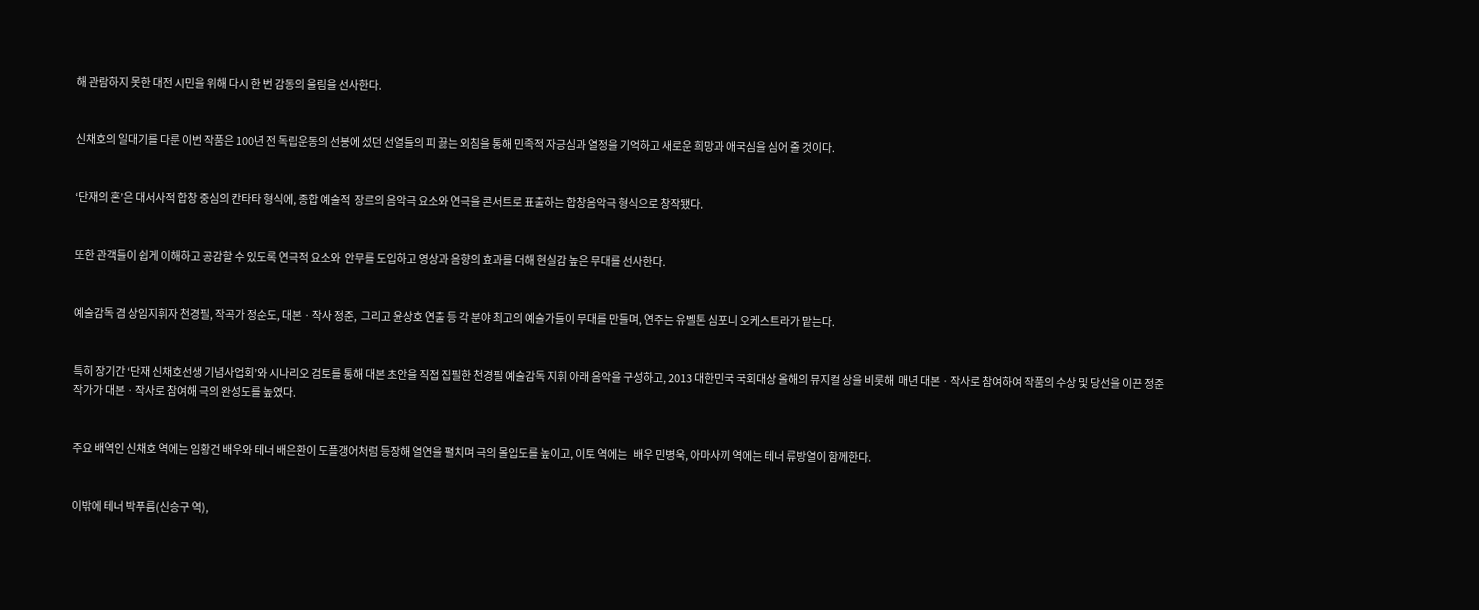해 관람하지 못한 대전 시민을 위해 다시 한 번 감동의 울림을 선사한다.


신채호의 일대기를 다룬 이번 작품은 100년 전 독립운동의 선봉에 섰던 선열들의 피 끓는 외침을 통해 민족적 자긍심과 열정을 기억하고 새로운 희망과 애국심을 심어 줄 것이다.


‘단재의 혼’은 대서사적 합창 중심의 칸타타 형식에, 종합 예술적  장르의 음악극 요소와 연극을 콘서트로 표출하는 합창음악극 형식으로 창작됐다.


또한 관객들이 쉽게 이해하고 공감할 수 있도록 연극적 요소와  안무를 도입하고 영상과 음향의 효과를 더해 현실감 높은 무대를 선사한다.


예술감독 겸 상임지휘자 천경필, 작곡가 정순도, 대본ㆍ작사 정준,  그리고 윤상호 연출 등 각 분야 최고의 예술가들이 무대를 만들며, 연주는 유벨톤 심포니 오케스트라가 맡는다.


특히 장기간 ‘단재 신채호선생 기념사업회’와 시나리오 검토를 통해 대본 초안을 직접 집필한 천경필 예술감독 지휘 아래 음악을 구성하고, 2013 대한민국 국회대상 올해의 뮤지컬 상을 비롯해  매년 대본ㆍ작사로 참여하여 작품의 수상 및 당선을 이끈 정준 작가가 대본ㆍ작사로 참여해 극의 완성도를 높였다.


주요 배역인 신채호 역에는 임황건 배우와 테너 배은환이 도플갱어처럼 등장해 열연을 펼치며 극의 몰입도를 높이고, 이토 역에는   배우 민병욱, 아마사끼 역에는 테너 류방열이 함께한다.


이밖에 테너 박푸름(신승구 역),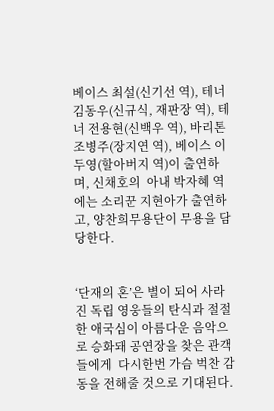베이스 최설(신기선 역), 테너   김동우(신규식, 재판장 역), 테너 전용현(신백우 역), 바리톤 조병주(장지연 역), 베이스 이두영(할아버지 역)이 출연하며, 신채호의  아내 박자혜 역에는 소리꾼 지현아가 출연하고, 양찬희무용단이 무용을 담당한다.


‘단재의 혼’은 별이 되어 사라진 독립 영웅들의 탄식과 절절한 애국심이 아름다운 음악으로 승화돼 공연장을 찾은 관객들에게  다시한번 가슴 벅찬 감동을 전해줄 것으로 기대된다.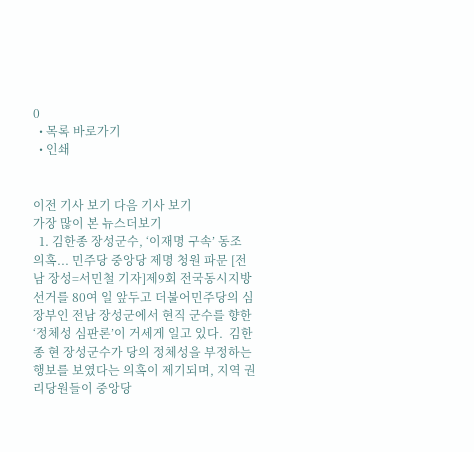0
  • 목록 바로가기
  • 인쇄


이전 기사 보기 다음 기사 보기
가장 많이 본 뉴스더보기
  1. 김한종 장성군수, ‘이재명 구속’ 동조 의혹... 민주당 중앙당 제명 청원 파문 [전남 장성=서민철 기자]제9회 전국동시지방선거를 80여 일 앞두고 더불어민주당의 심장부인 전남 장성군에서 현직 군수를 향한 ‘정체성 심판론’이 거세게 일고 있다.  김한종 현 장성군수가 당의 정체성을 부정하는 행보를 보였다는 의혹이 제기되며, 지역 권리당원들이 중앙당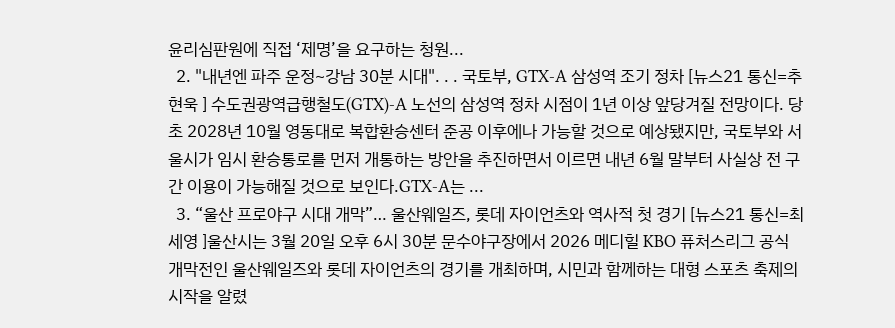윤리심판원에 직접 ‘제명’을 요구하는 청원...
  2. "내년엔 파주 운정~강남 30분 시대". . . 국토부, GTX-A 삼성역 조기 정차 [뉴스21 통신=추현욱 ] 수도권광역급행철도(GTX)-A 노선의 삼성역 정차 시점이 1년 이상 앞당겨질 전망이다. 당초 2028년 10월 영동대로 복합환승센터 준공 이후에나 가능할 것으로 예상됐지만, 국토부와 서울시가 임시 환승통로를 먼저 개통하는 방안을 추진하면서 이르면 내년 6월 말부터 사실상 전 구간 이용이 가능해질 것으로 보인다.GTX-A는 ...
  3. “울산 프로야구 시대 개막”… 울산웨일즈, 롯데 자이언츠와 역사적 첫 경기 [뉴스21 통신=최세영 ]울산시는 3월 20일 오후 6시 30분 문수야구장에서 2026 메디힐 KBO 퓨처스리그 공식 개막전인 울산웨일즈와 롯데 자이언츠의 경기를 개최하며, 시민과 함께하는 대형 스포츠 축제의 시작을 알렸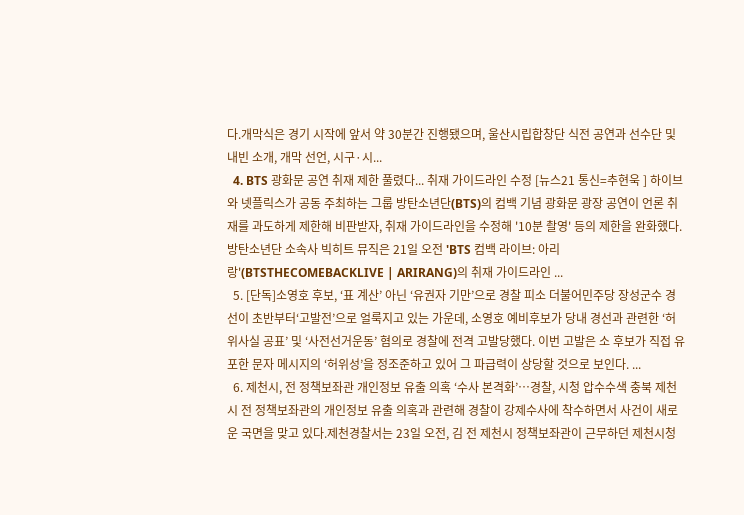다.개막식은 경기 시작에 앞서 약 30분간 진행됐으며, 울산시립합창단 식전 공연과 선수단 및 내빈 소개, 개막 선언, 시구·시...
  4. BTS 광화문 공연 취재 제한 풀렸다... 취재 가이드라인 수정 [뉴스21 통신=추현욱 ] 하이브와 넷플릭스가 공동 주최하는 그룹 방탄소년단(BTS)의 컴백 기념 광화문 광장 공연이 언론 취재를 과도하게 제한해 비판받자, 취재 가이드라인을 수정해 '10분 촬영' 등의 제한을 완화했다.방탄소년단 소속사 빅히트 뮤직은 21일 오전 'BTS 컴백 라이브: 아리랑'(BTSTHECOMEBACKLIVE | ARIRANG)의 취재 가이드라인 ...
  5. [단독]소영호 후보, ‘표 계산’ 아닌 ‘유권자 기만’으로 경찰 피소 더불어민주당 장성군수 경선이 초반부터‘고발전’으로 얼룩지고 있는 가운데, 소영호 예비후보가 당내 경선과 관련한 ‘허위사실 공표’ 및 ‘사전선거운동’ 혐의로 경찰에 전격 고발당했다. 이번 고발은 소 후보가 직접 유포한 문자 메시지의 ‘허위성’을 정조준하고 있어 그 파급력이 상당할 것으로 보인다. ...
  6. 제천시, 전 정책보좌관 개인정보 유출 의혹 ‘수사 본격화’…경찰, 시청 압수수색 충북 제천시 전 정책보좌관의 개인정보 유출 의혹과 관련해 경찰이 강제수사에 착수하면서 사건이 새로운 국면을 맞고 있다.제천경찰서는 23일 오전, 김 전 제천시 정책보좌관이 근무하던 제천시청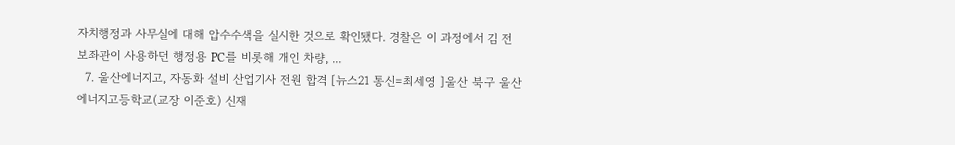자치행정과 사무실에 대해 압수수색을 실시한 것으로 확인됐다. 경찰은 이 과정에서 김 전 보좌관이 사용하던 행정용 PC를 비롯해 개인 차량, ...
  7. 울산에너지고, 자동화 설비 산업기사 전원 합격 [뉴스21 통신=최세영 ]울산 북구 울산에너지고등학교(교장 이준호) 신재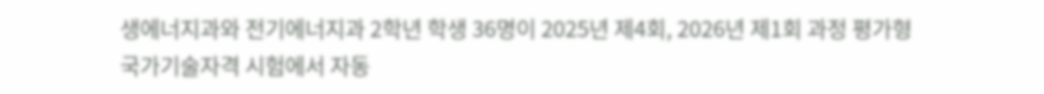생에너지과와 전기에너지과 2학년 학생 36명이 2025년 제4회, 2026년 제1회 과정 평가형 국가기술자격 시험에서 자동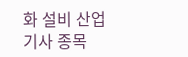화 설비 산업기사 종목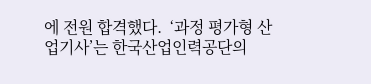에 전원 합격했다.  ‘과정 평가형 산업기사’는 한국산업인력공단의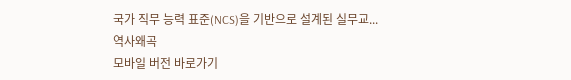국가 직무 능력 표준(NCS)을 기반으로 설계된 실무교...
역사왜곡
모바일 버전 바로가기